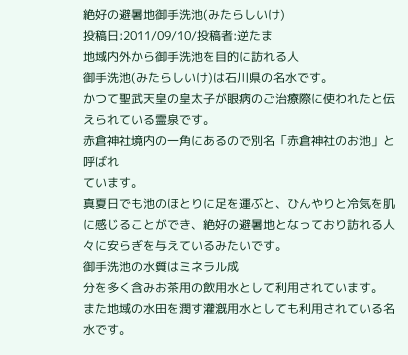絶好の避暑地御手洗池(みたらしいけ)
投稿日:2011/09/10/投稿者:逆たま
地域内外から御手洗池を目的に訪れる人
御手洗池(みたらしいけ)は石川県の名水です。
かつて聖武天皇の皇太子が眼病のご治療際に使われたと伝えられている霊泉です。
赤倉神社境内の一角にあるので別名「赤倉神社のお池」と呼ばれ
ています。
真夏日でも池のほとりに足を運ぶと、ひんやりと冷気を肌に感じることができ、絶好の避暑地となっており訪れる人々に安らぎを与えているみたいです。
御手洗池の水質はミネラル成
分を多く含みお茶用の飲用水として利用されています。
また地域の水田を潤す灌漑用水としても利用されている名水です。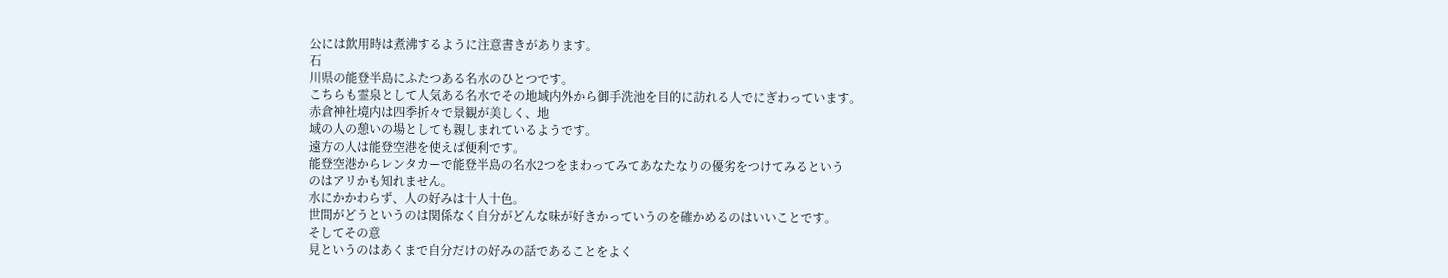公には飲用時は煮沸するように注意書きがあります。
石
川県の能登半島にふたつある名水のひとつです。
こちらも霊泉として人気ある名水でその地域内外から御手洗池を目的に訪れる人でにぎわっています。
赤倉神社境内は四季折々で景観が美しく、地
域の人の憩いの場としても親しまれているようです。
遠方の人は能登空港を使えば便利です。
能登空港からレンタカーで能登半島の名水2つをまわってみてあなたなりの優劣をつけてみるという
のはアリかも知れません。
水にかかわらず、人の好みは十人十色。
世間がどうというのは関係なく自分がどんな味が好きかっていうのを確かめるのはいいことです。
そしてその意
見というのはあくまで自分だけの好みの話であることをよく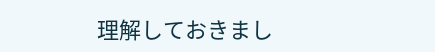理解しておきまし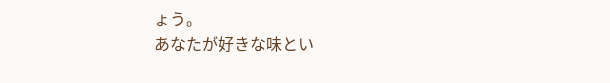ょう。
あなたが好きな味とい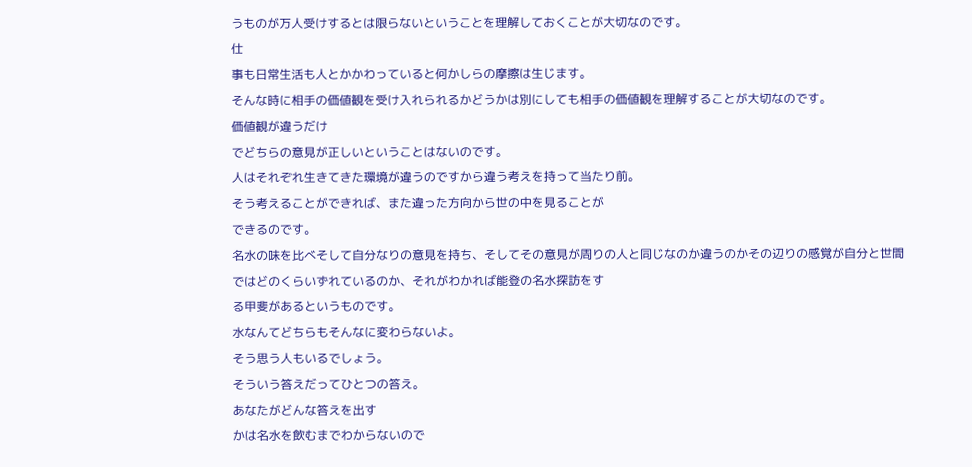うものが万人受けするとは限らないということを理解しておくことが大切なのです。
仕
事も日常生活も人とかかわっていると何かしらの摩擦は生じます。
そんな時に相手の価値観を受け入れられるかどうかは別にしても相手の価値観を理解することが大切なのです。
価値観が違うだけ
でどちらの意見が正しいということはないのです。
人はそれぞれ生きてきた環境が違うのですから違う考えを持って当たり前。
そう考えることができれば、また違った方向から世の中を見ることが
できるのです。
名水の味を比べそして自分なりの意見を持ち、そしてその意見が周りの人と同じなのか違うのかその辺りの感覚が自分と世間ではどのくらいずれているのか、それがわかれば能登の名水探訪をす
る甲斐があるというものです。
水なんてどちらもそんなに変わらないよ。
そう思う人もいるでしょう。
そういう答えだってひとつの答え。
あなたがどんな答えを出す
かは名水を飲むまでわからないので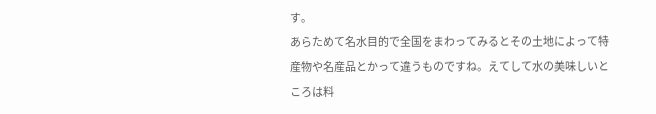す。
あらためて名水目的で全国をまわってみるとその土地によって特産物や名産品とかって違うものですね。えてして水の美味しいところは料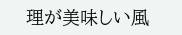理が美味しい風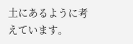土にあるように考えています。